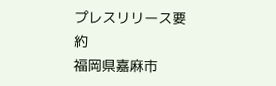プレスリリース要約
福岡県嘉麻市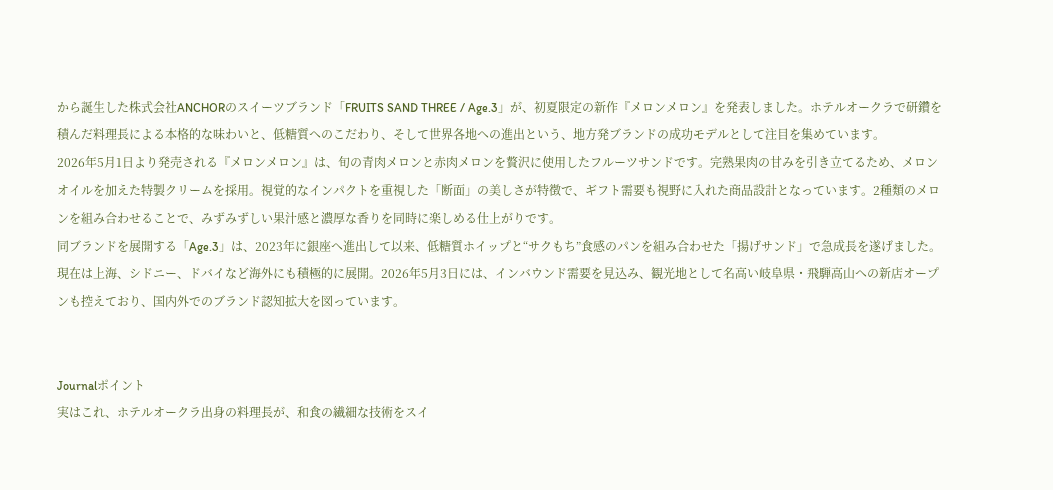から誕生した株式会社ANCHORのスイーツブランド「FRUITS SAND THREE / Age.3」が、初夏限定の新作『メロンメロン』を発表しました。ホテルオークラで研鑽を積んだ料理長による本格的な味わいと、低糖質へのこだわり、そして世界各地への進出という、地方発ブランドの成功モデルとして注目を集めています。
2026年5月1日より発売される『メロンメロン』は、旬の青肉メロンと赤肉メロンを贅沢に使用したフルーツサンドです。完熟果肉の甘みを引き立てるため、メロンオイルを加えた特製クリームを採用。視覚的なインパクトを重視した「断面」の美しさが特徴で、ギフト需要も視野に入れた商品設計となっています。2種類のメロンを組み合わせることで、みずみずしい果汁感と濃厚な香りを同時に楽しめる仕上がりです。
同ブランドを展開する「Age.3」は、2023年に銀座へ進出して以来、低糖質ホイップと“サクもち”食感のパンを組み合わせた「揚げサンド」で急成長を遂げました。現在は上海、シドニー、ドバイなど海外にも積極的に展開。2026年5月3日には、インバウンド需要を見込み、観光地として名高い岐阜県・飛騨高山への新店オープンも控えており、国内外でのブランド認知拡大を図っています。


Journalポイント
実はこれ、ホテルオークラ出身の料理長が、和食の繊細な技術をスイ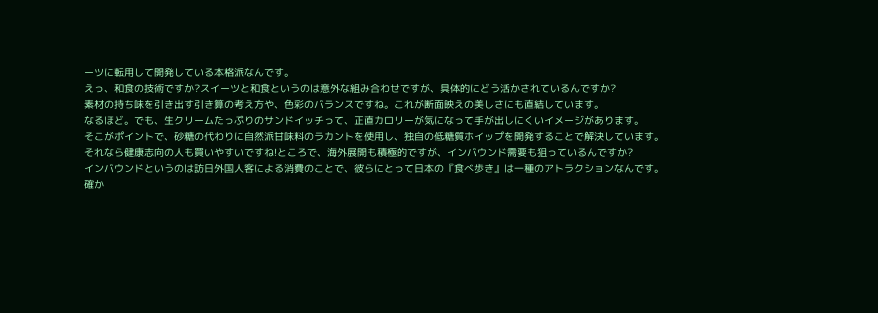ーツに転用して開発している本格派なんです。
えっ、和食の技術ですか?スイーツと和食というのは意外な組み合わせですが、具体的にどう活かされているんですか?
素材の持ち味を引き出す引き算の考え方や、色彩のバランスですね。これが断面映えの美しさにも直結しています。
なるほど。でも、生クリームたっぷりのサンドイッチって、正直カロリーが気になって手が出しにくいイメージがあります。
そこがポイントで、砂糖の代わりに自然派甘味料のラカントを使用し、独自の低糖質ホイップを開発することで解決しています。
それなら健康志向の人も買いやすいですね!ところで、海外展開も積極的ですが、インバウンド需要も狙っているんですか?
インバウンドというのは訪日外国人客による消費のことで、彼らにとって日本の『食べ歩き』は一種のアトラクションなんです。
確か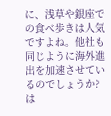に、浅草や銀座での食べ歩きは人気ですよね。他社も同じように海外進出を加速させているのでしょうか?
は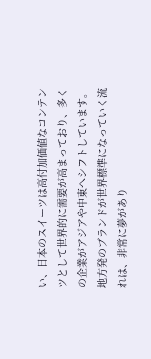い、日本のスイーツは高付加価値なコンテンツとして世界的に需要が高まっており、多くの企業がアジアや中東へシフトしています。
地方発のブランドが世界標準になっていく流れは、非常に夢があり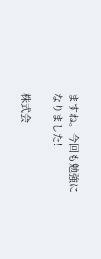ますね。今回も勉強になりました!

株式会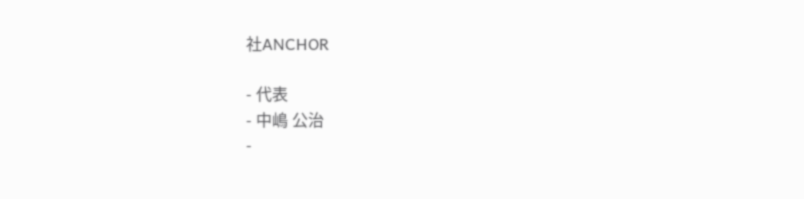社ANCHOR

- 代表
- 中嶋 公治
-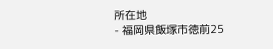所在地
- 福岡県飯塚市徳前25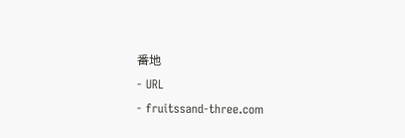番地
- URL
- fruitssand-three.com